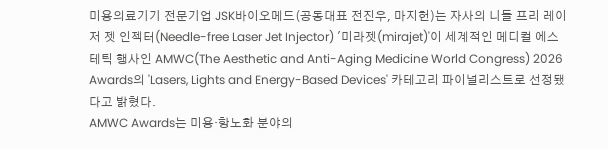미용의료기기 전문기업 JSK바이오메드(공동대표 전진우, 마지헌)는 자사의 니들 프리 레이저 젯 인젝터(Needle-free Laser Jet Injector) '미라젯(mirajet)'이 세계적인 메디컬 에스테틱 행사인 AMWC(The Aesthetic and Anti-Aging Medicine World Congress) 2026 Awards의 'Lasers, Lights and Energy-Based Devices' 카테고리 파이널리스트로 선정됐다고 밝혔다.
AMWC Awards는 미용·항노화 분야의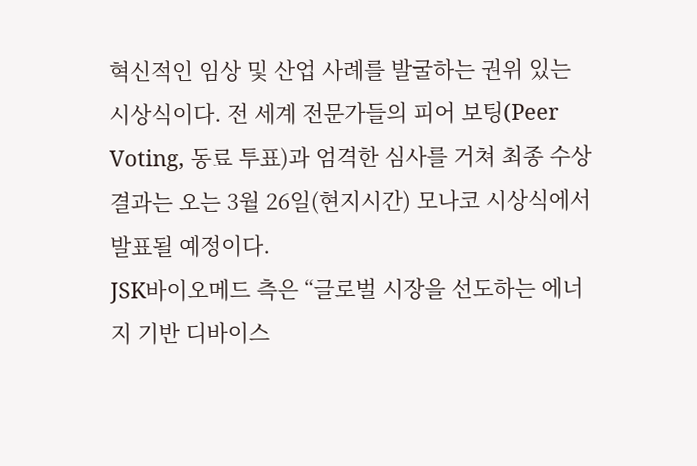혁신적인 임상 및 산업 사례를 발굴하는 권위 있는 시상식이다. 전 세계 전문가들의 피어 보팅(Peer Voting, 동료 투표)과 엄격한 심사를 거쳐 최종 수상 결과는 오는 3월 26일(현지시간) 모나코 시상식에서 발표될 예정이다.
JSK바이오메드 측은 “글로벌 시장을 선도하는 에너지 기반 디바이스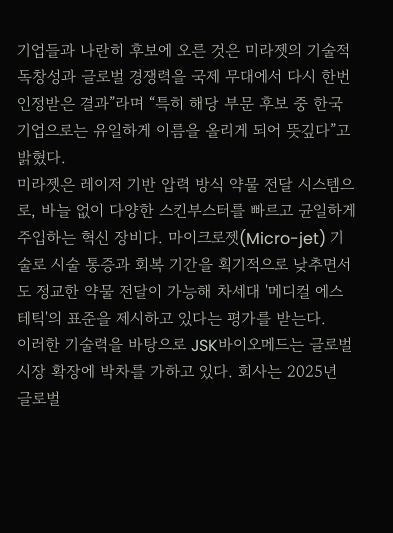기업들과 나란히 후보에 오른 것은 미라젯의 기술적 독창성과 글로벌 경쟁력을 국제 무대에서 다시 한번 인정받은 결과”라며 “특히 해당 부문 후보 중 한국 기업으로는 유일하게 이름을 올리게 되어 뜻깊다”고 밝혔다.
미라젯은 레이저 기반 압력 방식 약물 전달 시스템으로, 바늘 없이 다양한 스킨부스터를 빠르고 균일하게 주입하는 혁신 장비다. 마이크로젯(Micro-jet) 기술로 시술 통증과 회복 기간을 획기적으로 낮추면서도 정교한 약물 전달이 가능해 차세대 '메디컬 에스테틱'의 표준을 제시하고 있다는 평가를 받는다.
이러한 기술력을 바탕으로 JSK바이오메드는 글로벌 시장 확장에 박차를 가하고 있다. 회사는 2025년 글로벌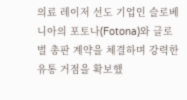의료 레이저 선도 기업인 슬로베니아의 포토나(Fotona)와 글로벌 총판 계약을 체결하며 강력한 유통 거점을 확보했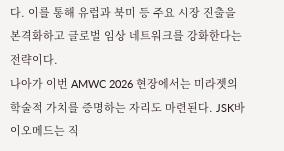다. 이를 통해 유럽과 북미 등 주요 시장 진출을 본격화하고 글로벌 임상 네트워크를 강화한다는 전략이다.
나아가 이번 AMWC 2026 현장에서는 미라젯의 학술적 가치를 증명하는 자리도 마련된다. JSK바이오메드는 직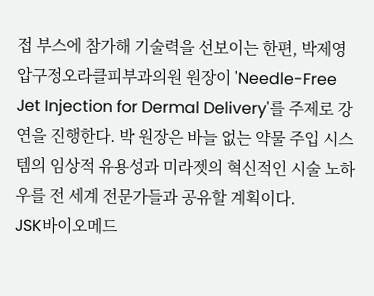접 부스에 참가해 기술력을 선보이는 한편, 박제영 압구정오라클피부과의원 원장이 'Needle-Free Jet Injection for Dermal Delivery'를 주제로 강연을 진행한다. 박 원장은 바늘 없는 약물 주입 시스템의 임상적 유용성과 미라젯의 혁신적인 시술 노하우를 전 세계 전문가들과 공유할 계획이다.
JSK바이오메드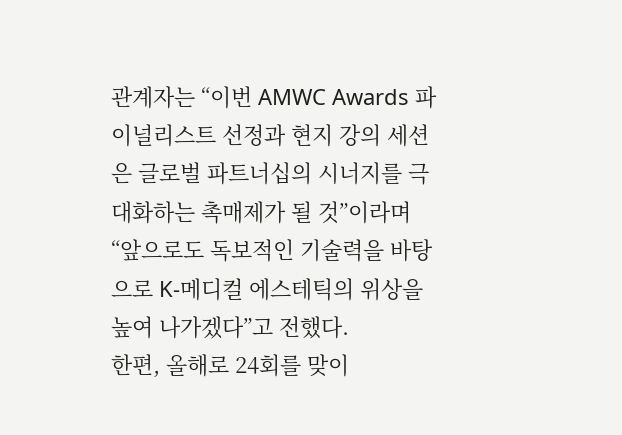관계자는 “이번 AMWC Awards 파이널리스트 선정과 현지 강의 세션은 글로벌 파트너십의 시너지를 극대화하는 촉매제가 될 것”이라며 “앞으로도 독보적인 기술력을 바탕으로 K-메디컬 에스테틱의 위상을 높여 나가겠다”고 전했다.
한편, 올해로 24회를 맞이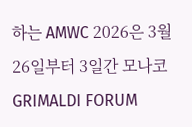하는 AMWC 2026은 3월 26일부터 3일간 모나코 GRIMALDI FORUM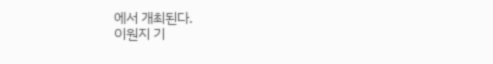에서 개최된다.
이원지 기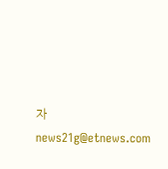자 news21g@etnews.com